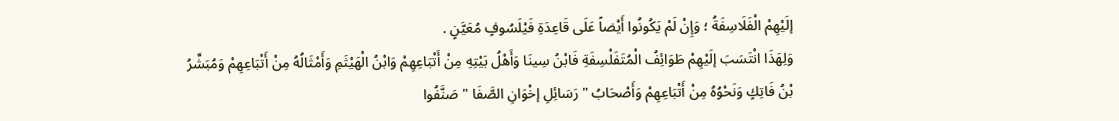إلَيْهِمْ الْفَلَاسِفَةُ ؛ وَإِنْ لَمْ يَكُونُوا أَيْضاً عَلَى قَاعِدَةِ فَيْلَسُوفٍ مُعَيَّنٍ .
وَلِهَذَا انْتَسَبَ إلَيْهِمْ طَوَائِفُ الْمُتَفَلْسِفَةِ فَابْنُ سِينَا وَأَهْلُ بَيْتِهِ مِنْ أَتْبَاعِهِمْ وَابْنُ الْهَيْثَمِ وَأَمْثَالُهُ مِنْ أَتْبَاعِهِمْ وَمُبَشِّرُ بْنُ فَاتِكٍ وَنَحْوُهُ مِنْ أَتْبَاعِهِمْ وَأَصْحَابُ " رَسَائِلِ إخْوَانِ الصَّفَا " صَنَّفُوا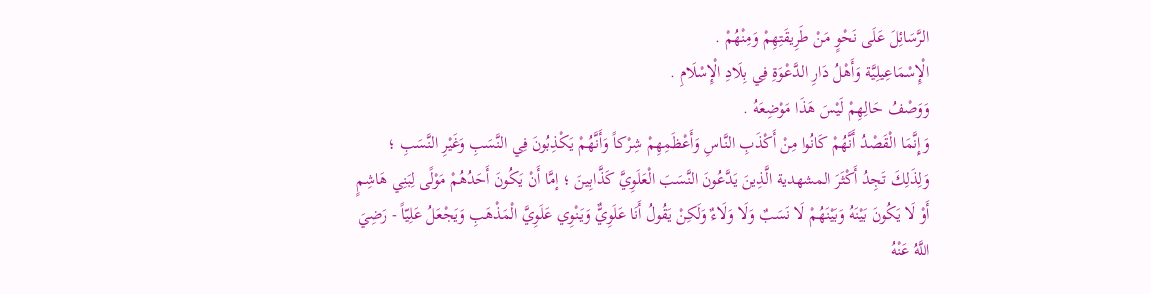الرَّسَائِلَ عَلَى نَحْوٍ مَنْ طَرِيقَتِهِمْ وَمِنْهُمْ .
الْإِسْمَاعِيلِيَّة وَأَهْلُ دَارِ الدَّعْوَةِ فِي بِلَادِ الْإِسْلَامِ .
وَوَصْفُ حَالِهِمْ لَيْسَ هَذَا مَوْضِعَهُ .
وَإِنَّمَا الْقَصْدُ أَنَّهُمْ كَانُوا مِنْ أَكْذَبِ النَّاسِ وَأَعْظَمِهِمْ شِرْكاً وَأَنَّهُمْ يَكْذِبُونَ فِي النَّسَبِ وَغَيْرِ النَّسَبِ ؛ وَلِذَلِكَ تَجِدُ أَكْثَرَ المشهدية الَّذِينَ يَدَّعُونَ النَّسَبَ الْعَلَوِيَّ كَذَّابِينَ ؛ إمَّا أَنْ يَكُونَ أَحَدُهُمْ مَوْلًى لِبَنِي هَاشِمٍ أَوْ لَا يَكُونَ بَيْنَهُ وَبَيْنَهُمْ لَا نَسَبٌ وَلَا وَلَاءٌ وَلَكِنْ يَقُولُ أَنَا عَلَوِيٌّ وَيَنْوِي عَلَوِيَّ الْمَذْهَبِ وَيَجْعَلُ عَلِيّاً - رَضِيَ اللَّهُ عَنْهُ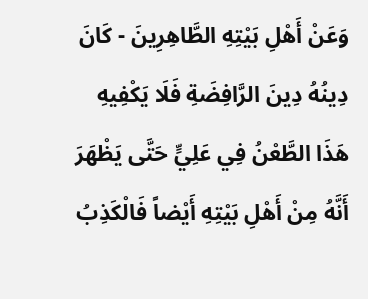وَعَنْ أَهْلِ بَيْتِهِ الطَّاهِرِينَ - كَانَ دِينُهُ دِينَ الرَّافِضَةِ فَلَا يَكْفِيهِ هَذَا الطَّعْنُ فِي عَلِيٍّ حَتَّى يَظْهَرَ أَنَّهُ مِنْ أَهْلِ بَيْتِهِ أَيْضاً فَالْكَذِبُ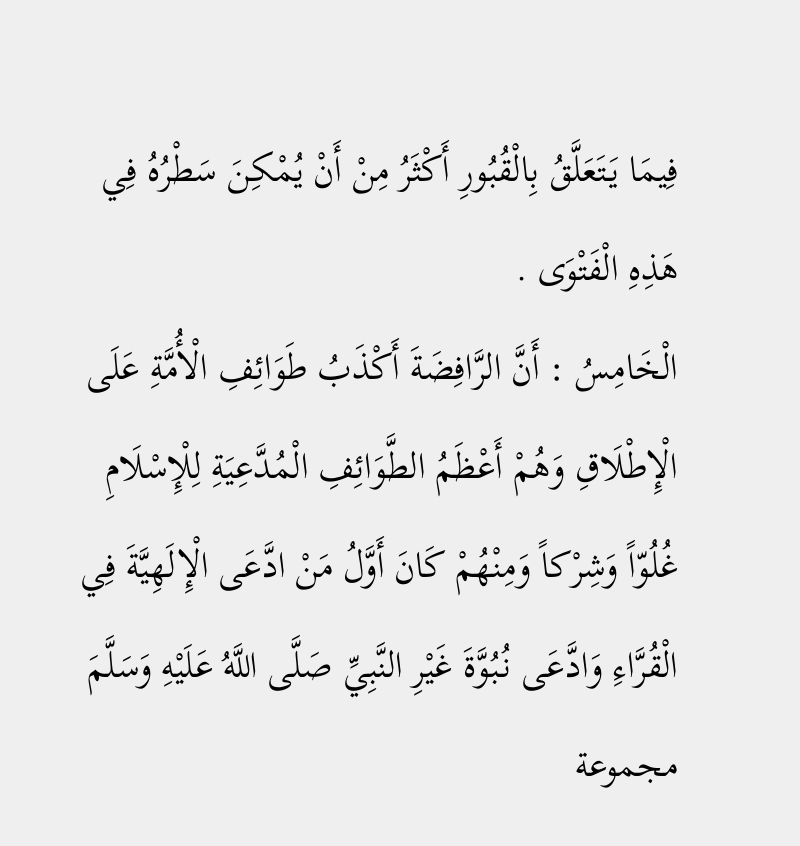فِيمَا يَتَعَلَّقُ بِالْقُبُورِ أَكْثَرُ مِنْ أَنْ يُمْكِنَ سَطْرُهُ فِي هَذِهِ الْفَتْوَى .
الْخَامِسُ : أَنَّ الرَّافِضَةَ أَكْذَبُ طَوَائِفِ الْأُمَّةِ عَلَى الْإِطْلَاقِ وَهُمْ أَعْظَمُ الطَّوَائِفِ الْمُدَّعِيَةِ لِلْإِسْلَامِ غُلُوّاً وَشِرْكاً وَمِنْهُمْ كَانَ أَوَّلُ مَنْ ادَّعَى الْإِلَهِيَّةَ فِي الْقُرَّاءِ وَادَّعَى نُبُوَّةَ غَيْرِ النَّبِيِّ صَلَّى اللَّهُ عَلَيْهِ وَسَلَّمَ
مجموعة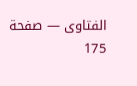الفتاوى — صفحة 175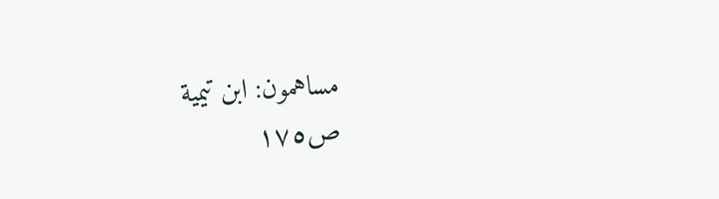مساهمون: ابن تيمية
ص١٧٥